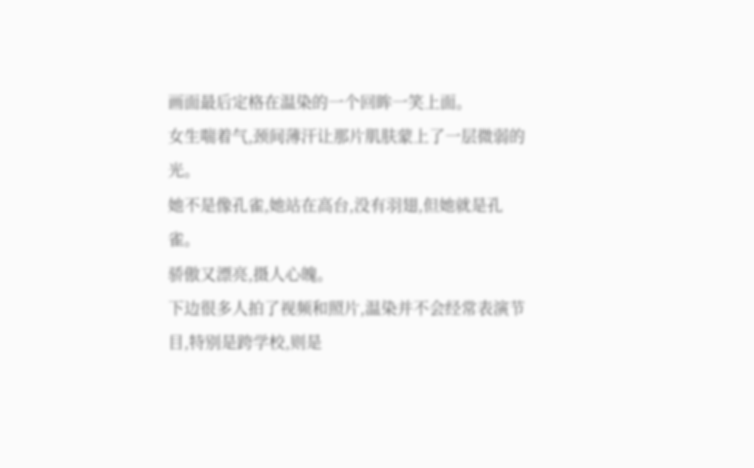画面最后定格在温染的一个回眸一笑上面。
女生喘着气,颈间薄汗让那片肌肤蒙上了一层微弱的光。
她不是像孔雀,她站在高台,没有羽翅,但她就是孔雀。
骄傲又漂亮,摄人心魄。
下边很多人拍了视频和照片,温染并不会经常表演节目,特别是跨学校,则是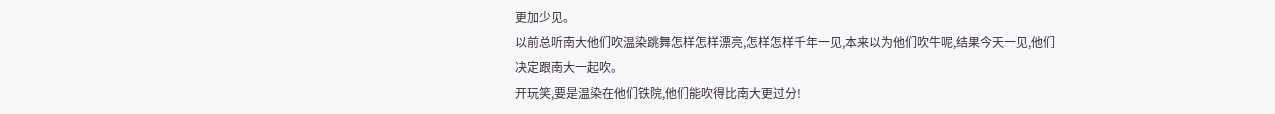更加少见。
以前总听南大他们吹温染跳舞怎样怎样漂亮,怎样怎样千年一见,本来以为他们吹牛呢,结果今天一见,他们决定跟南大一起吹。
开玩笑,要是温染在他们铁院,他们能吹得比南大更过分!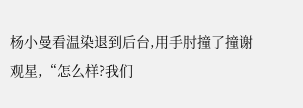杨小曼看温染退到后台,用手肘撞了撞谢观星,“怎么样?我们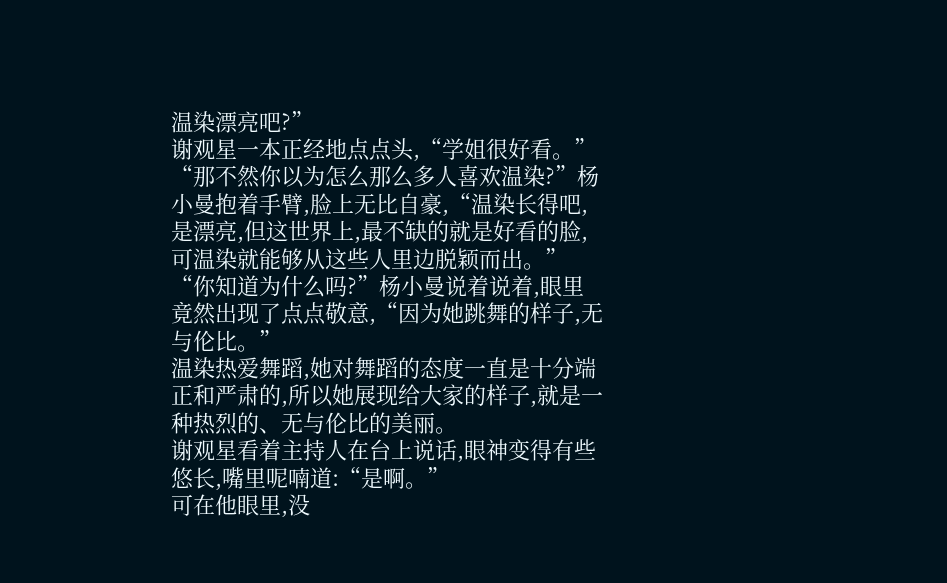温染漂亮吧?”
谢观星一本正经地点点头,“学姐很好看。”
“那不然你以为怎么那么多人喜欢温染?”杨小曼抱着手臂,脸上无比自豪,“温染长得吧,是漂亮,但这世界上,最不缺的就是好看的脸,可温染就能够从这些人里边脱颖而出。”
“你知道为什么吗?”杨小曼说着说着,眼里竟然出现了点点敬意,“因为她跳舞的样子,无与伦比。”
温染热爱舞蹈,她对舞蹈的态度一直是十分端正和严肃的,所以她展现给大家的样子,就是一种热烈的、无与伦比的美丽。
谢观星看着主持人在台上说话,眼神变得有些悠长,嘴里呢喃道:“是啊。”
可在他眼里,没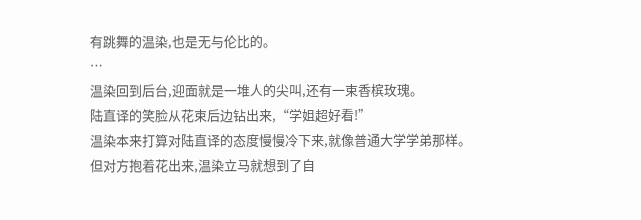有跳舞的温染,也是无与伦比的。
…
温染回到后台,迎面就是一堆人的尖叫,还有一束香槟玫瑰。
陆直译的笑脸从花束后边钻出来,“学姐超好看!”
温染本来打算对陆直译的态度慢慢冷下来,就像普通大学学弟那样。
但对方抱着花出来,温染立马就想到了自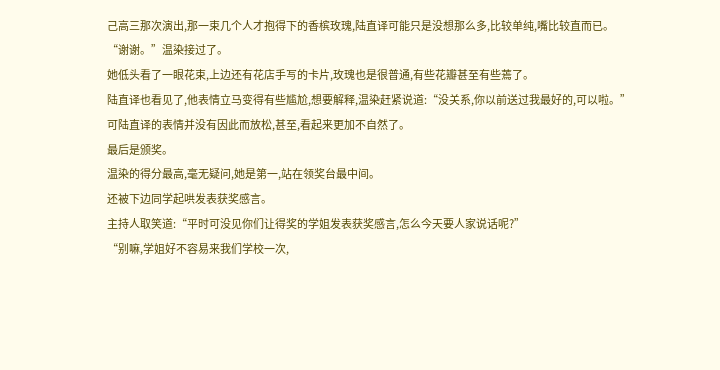己高三那次演出,那一束几个人才抱得下的香槟玫瑰,陆直译可能只是没想那么多,比较单纯,嘴比较直而已。
“谢谢。”温染接过了。
她低头看了一眼花束,上边还有花店手写的卡片,玫瑰也是很普通,有些花瓣甚至有些蔫了。
陆直译也看见了,他表情立马变得有些尴尬,想要解释,温染赶紧说道:“没关系,你以前送过我最好的,可以啦。”
可陆直译的表情并没有因此而放松,甚至,看起来更加不自然了。
最后是颁奖。
温染的得分最高,毫无疑问,她是第一,站在领奖台最中间。
还被下边同学起哄发表获奖感言。
主持人取笑道:“平时可没见你们让得奖的学姐发表获奖感言,怎么今天要人家说话呢?”
“别嘛,学姐好不容易来我们学校一次,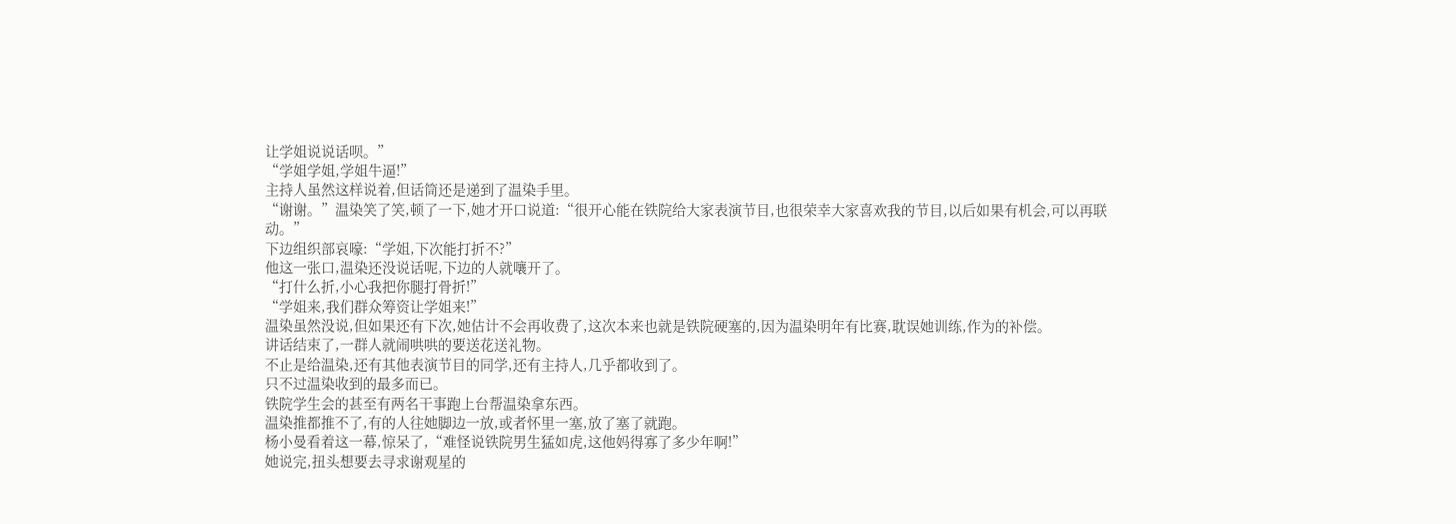让学姐说说话呗。”
“学姐学姐,学姐牛逼!”
主持人虽然这样说着,但话筒还是递到了温染手里。
“谢谢。”温染笑了笑,顿了一下,她才开口说道:“很开心能在铁院给大家表演节目,也很荣幸大家喜欢我的节目,以后如果有机会,可以再联动。”
下边组织部哀嚎:“学姐,下次能打折不?”
他这一张口,温染还没说话呢,下边的人就嚷开了。
“打什么折,小心我把你腿打骨折!”
“学姐来,我们群众筹资让学姐来!”
温染虽然没说,但如果还有下次,她估计不会再收费了,这次本来也就是铁院硬塞的,因为温染明年有比赛,耽误她训练,作为的补偿。
讲话结束了,一群人就闹哄哄的要送花送礼物。
不止是给温染,还有其他表演节目的同学,还有主持人,几乎都收到了。
只不过温染收到的最多而已。
铁院学生会的甚至有两名干事跑上台帮温染拿东西。
温染推都推不了,有的人往她脚边一放,或者怀里一塞,放了塞了就跑。
杨小曼看着这一幕,惊呆了,“难怪说铁院男生猛如虎,这他妈得寡了多少年啊!”
她说完,扭头想要去寻求谢观星的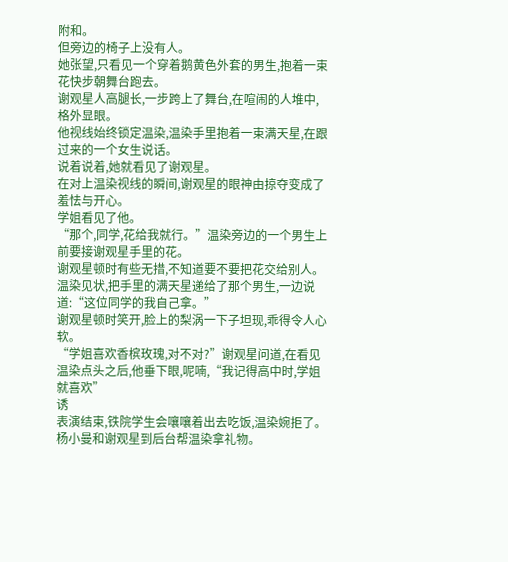附和。
但旁边的椅子上没有人。
她张望,只看见一个穿着鹅黄色外套的男生,抱着一束花快步朝舞台跑去。
谢观星人高腿长,一步跨上了舞台,在喧闹的人堆中,格外显眼。
他视线始终锁定温染,温染手里抱着一束满天星,在跟过来的一个女生说话。
说着说着,她就看见了谢观星。
在对上温染视线的瞬间,谢观星的眼神由掠夺变成了羞怯与开心。
学姐看见了他。
“那个,同学,花给我就行。”温染旁边的一个男生上前要接谢观星手里的花。
谢观星顿时有些无措,不知道要不要把花交给别人。
温染见状,把手里的满天星递给了那个男生,一边说道:“这位同学的我自己拿。”
谢观星顿时笑开,脸上的梨涡一下子坦现,乖得令人心软。
“学姐喜欢香槟玫瑰,对不对?”谢观星问道,在看见温染点头之后,他垂下眼,呢喃,“我记得高中时,学姐就喜欢”
诱
表演结束,铁院学生会嚷嚷着出去吃饭,温染婉拒了。
杨小曼和谢观星到后台帮温染拿礼物。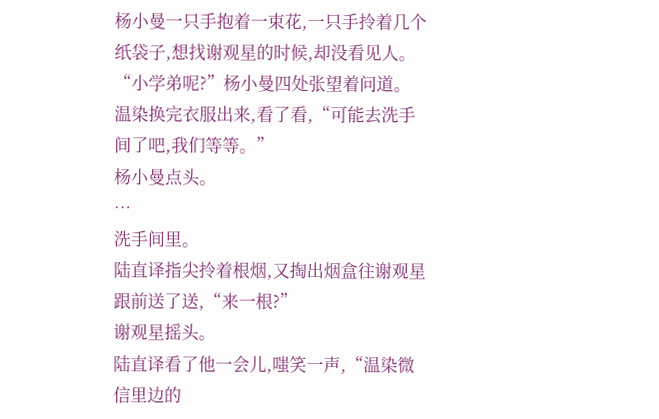杨小曼一只手抱着一束花,一只手拎着几个纸袋子,想找谢观星的时候,却没看见人。
“小学弟呢?”杨小曼四处张望着问道。
温染换完衣服出来,看了看,“可能去洗手间了吧,我们等等。”
杨小曼点头。
…
洗手间里。
陆直译指尖拎着根烟,又掏出烟盒往谢观星跟前送了送,“来一根?”
谢观星摇头。
陆直译看了他一会儿,嗤笑一声,“温染微信里边的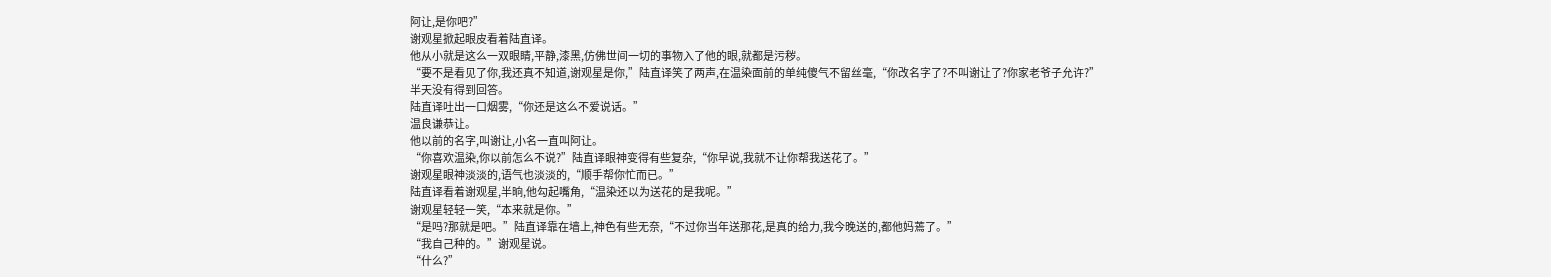阿让,是你吧?”
谢观星掀起眼皮看着陆直译。
他从小就是这么一双眼睛,平静,漆黑,仿佛世间一切的事物入了他的眼,就都是污秽。
“要不是看见了你,我还真不知道,谢观星是你,”陆直译笑了两声,在温染面前的单纯傻气不留丝毫,“你改名字了?不叫谢让了?你家老爷子允许?”
半天没有得到回答。
陆直译吐出一口烟雾,“你还是这么不爱说话。”
温良谦恭让。
他以前的名字,叫谢让,小名一直叫阿让。
“你喜欢温染,你以前怎么不说?”陆直译眼神变得有些复杂,“你早说,我就不让你帮我送花了。”
谢观星眼神淡淡的,语气也淡淡的,“顺手帮你忙而已。”
陆直译看着谢观星,半晌,他勾起嘴角,“温染还以为送花的是我呢。”
谢观星轻轻一笑,“本来就是你。”
“是吗?那就是吧。”陆直译靠在墙上,神色有些无奈,“不过你当年送那花,是真的给力,我今晚送的,都他妈蔫了。”
“我自己种的。”谢观星说。
“什么?”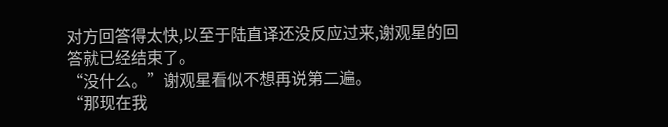对方回答得太快,以至于陆直译还没反应过来,谢观星的回答就已经结束了。
“没什么。”谢观星看似不想再说第二遍。
“那现在我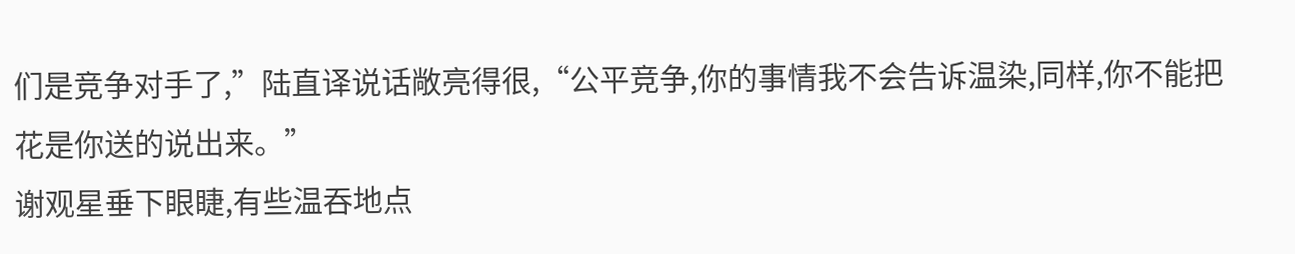们是竞争对手了,”陆直译说话敞亮得很,“公平竞争,你的事情我不会告诉温染,同样,你不能把花是你送的说出来。”
谢观星垂下眼睫,有些温吞地点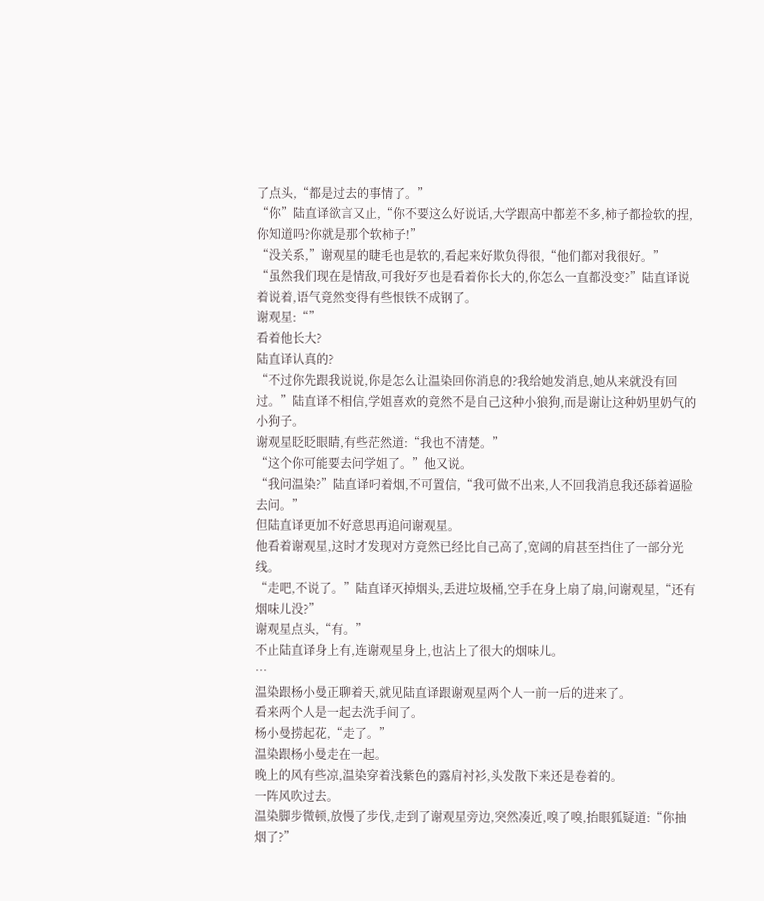了点头,“都是过去的事情了。”
“你”陆直译欲言又止,“你不要这么好说话,大学跟高中都差不多,柿子都捡软的捏,你知道吗?你就是那个软柿子!”
“没关系,”谢观星的睫毛也是软的,看起来好欺负得很,“他们都对我很好。”
“虽然我们现在是情敌,可我好歹也是看着你长大的,你怎么一直都没变?”陆直译说着说着,语气竟然变得有些恨铁不成钢了。
谢观星:“”
看着他长大?
陆直译认真的?
“不过你先跟我说说,你是怎么让温染回你消息的?我给她发消息,她从来就没有回过。”陆直译不相信,学姐喜欢的竟然不是自己这种小狼狗,而是谢让这种奶里奶气的小狗子。
谢观星眨眨眼睛,有些茫然道:“我也不清楚。”
“这个你可能要去问学姐了。”他又说。
“我问温染?”陆直译叼着烟,不可置信,“我可做不出来,人不回我消息我还舔着逼脸去问。”
但陆直译更加不好意思再追问谢观星。
他看着谢观星,这时才发现对方竟然已经比自己高了,宽阔的肩甚至挡住了一部分光线。
“走吧,不说了。”陆直译灭掉烟头,丢进垃圾桶,空手在身上扇了扇,问谢观星,“还有烟味儿没?”
谢观星点头,“有。”
不止陆直译身上有,连谢观星身上,也沾上了很大的烟味儿。
…
温染跟杨小曼正聊着天,就见陆直译跟谢观星两个人一前一后的进来了。
看来两个人是一起去洗手间了。
杨小曼捞起花,“走了。”
温染跟杨小曼走在一起。
晚上的风有些凉,温染穿着浅紫色的露肩衬衫,头发散下来还是卷着的。
一阵风吹过去。
温染脚步微顿,放慢了步伐,走到了谢观星旁边,突然凑近,嗅了嗅,抬眼狐疑道:“你抽烟了?”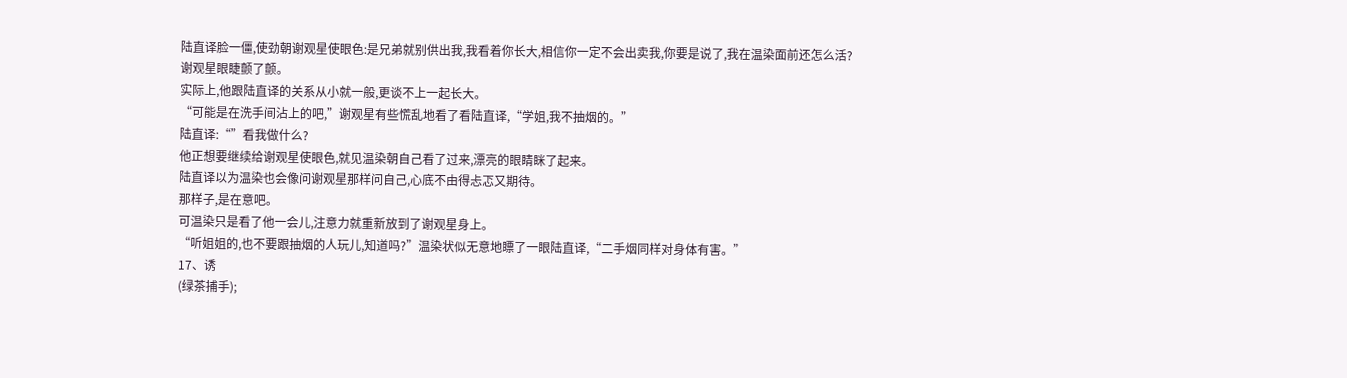陆直译脸一僵,使劲朝谢观星使眼色:是兄弟就别供出我,我看着你长大,相信你一定不会出卖我,你要是说了,我在温染面前还怎么活?
谢观星眼睫颤了颤。
实际上,他跟陆直译的关系从小就一般,更谈不上一起长大。
“可能是在洗手间沾上的吧,”谢观星有些慌乱地看了看陆直译,“学姐,我不抽烟的。”
陆直译:“”看我做什么?
他正想要继续给谢观星使眼色,就见温染朝自己看了过来,漂亮的眼睛眯了起来。
陆直译以为温染也会像问谢观星那样问自己,心底不由得忐忑又期待。
那样子,是在意吧。
可温染只是看了他一会儿,注意力就重新放到了谢观星身上。
“听姐姐的,也不要跟抽烟的人玩儿,知道吗?”温染状似无意地瞟了一眼陆直译,“二手烟同样对身体有害。”
17、诱
(绿茶捕手);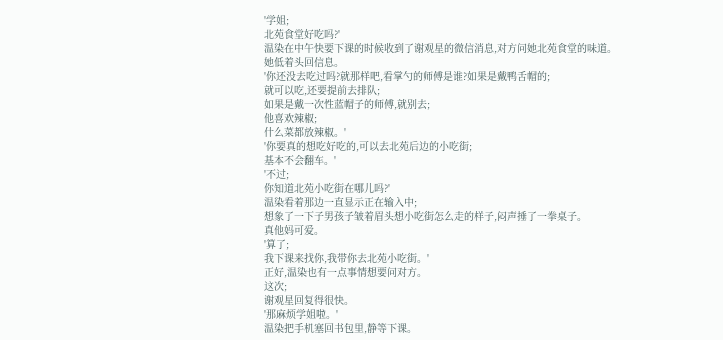'学姐;
北苑食堂好吃吗?'
温染在中午快要下课的时候收到了谢观星的微信消息,对方问她北苑食堂的味道。
她低着头回信息。
'你还没去吃过吗?就那样吧,看掌勺的师傅是谁?如果是戴鸭舌帽的;
就可以吃,还要提前去排队;
如果是戴一次性蓝帽子的师傅,就别去;
他喜欢辣椒;
什么菜都放辣椒。'
'你要真的想吃好吃的,可以去北苑后边的小吃街;
基本不会翻车。'
'不过;
你知道北苑小吃街在哪儿吗?'
温染看着那边一直显示正在输入中;
想象了一下子男孩子皱着眉头想小吃街怎么走的样子,闷声捶了一拳桌子。
真他妈可爱。
'算了;
我下课来找你,我带你去北苑小吃街。'
正好,温染也有一点事情想要问对方。
这次;
谢观星回复得很快。
'那麻烦学姐啦。'
温染把手机塞回书包里,静等下课。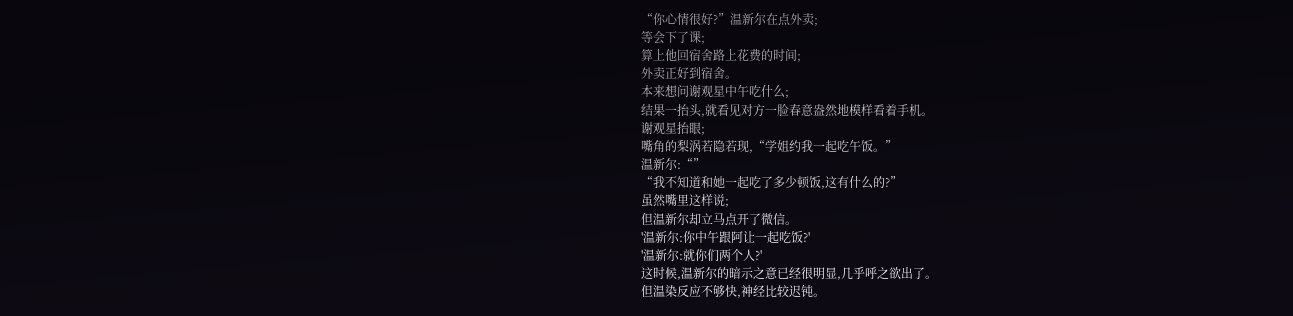“你心情很好?”温新尔在点外卖;
等会下了课;
算上他回宿舍路上花费的时间;
外卖正好到宿舍。
本来想问谢观星中午吃什么;
结果一抬头,就看见对方一脸春意盎然地模样看着手机。
谢观星抬眼;
嘴角的梨涡若隐若现,“学姐约我一起吃午饭。”
温新尔:“”
“我不知道和她一起吃了多少顿饭,这有什么的?”
虽然嘴里这样说;
但温新尔却立马点开了微信。
'温新尔:你中午跟阿让一起吃饭?'
'温新尔:就你们两个人?'
这时候,温新尔的暗示之意已经很明显,几乎呼之欲出了。
但温染反应不够快,神经比较迟钝。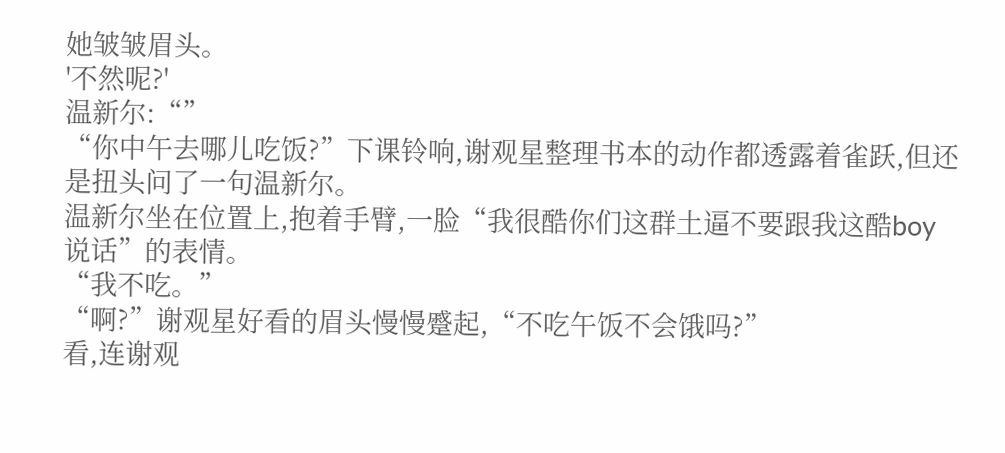她皱皱眉头。
'不然呢?'
温新尔:“”
“你中午去哪儿吃饭?”下课铃响,谢观星整理书本的动作都透露着雀跃,但还是扭头问了一句温新尔。
温新尔坐在位置上,抱着手臂,一脸“我很酷你们这群土逼不要跟我这酷boy说话”的表情。
“我不吃。”
“啊?”谢观星好看的眉头慢慢蹙起,“不吃午饭不会饿吗?”
看,连谢观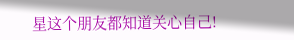星这个朋友都知道关心自己!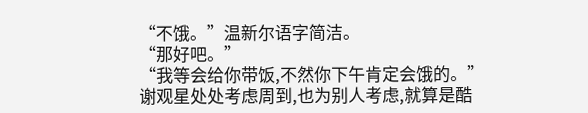“不饿。”温新尔语字简洁。
“那好吧。”
“我等会给你带饭,不然你下午肯定会饿的。”
谢观星处处考虑周到,也为别人考虑,就算是酷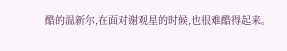酷的温新尔,在面对谢观星的时候,也很难酷得起来。